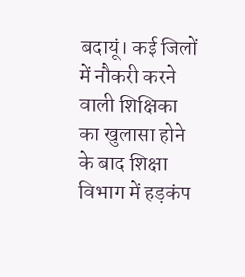बदायूं। कई जिलों में नौकरी करने वाली शिक्षिका का खुलासा होने के बाद शिक्षा विभाग में हड़कंप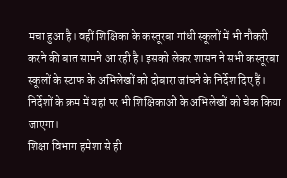मचा हुआ है। वहीं शिक्षिका के कस्तूरबा गांधी स्कूलों में भी नौकरी करने की बात सामने आ रही है। इसको लेकर शासन ने सभी कस्तूरबा स्कूलों के स्टाफ के अभिलेखों को दोबारा जांचने के निर्देश दिए हैं। निर्देशों के क्रम में यहां पर भी शिक्षिकाओं के अभिलेखों को चेक किया जाएगा।
शिक्षा विभाग हमेशा से ही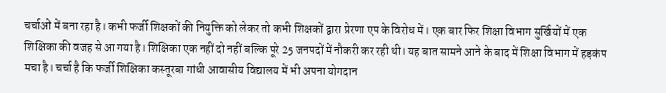चर्चाओं में बना रहा है। कभी फर्जी शिक्षकों की नियुक्ति को लेकर तो कभी शिक्षकों द्वारा प्रेरणा एप के विरोध में। एक बार फिर शिक्षा विभाग सुर्खियों में एक शिक्षिका की वजह से आ गया है। शिक्षिका एक नहीं दो नहीं बल्कि पूरे 25 जनपदों में नौकरी कर रही थी। यह बात सामने आने के बाद में शिक्षा विभाग में हड़कंप मचा है। चर्चा है कि फर्जी शिक्षिका कस्तूरबा गांधी आवासीय विद्यालय में भी अपना योगदान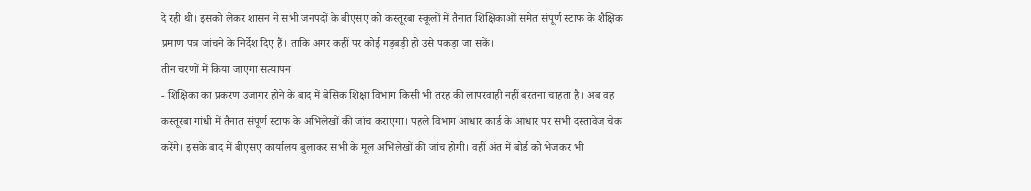दे रही थी। इसको लेकर शासन ने सभी जनपदों के बीएसए को कस्तूरबा स्कूलों में तैनात शिक्षिकाओं समेत संपूर्ण स्टाफ के शैक्षिक प्रमाण पत्र जांचने के निर्देश दिए हैं। ताकि अगर कहीं पर कोई गड़बड़ी हो उसे पकड़ा जा सकें।
तीन चरणों में किया जाएगा सत्यापन
- शिक्षिका का प्रकरण उजागर होने के बाद में बेसिक शिक्षा विभाग किसी भी तरह की लापरवाही नहीं बरतना चाहता है। अब वह कस्तूरबा गांधी में तैनात संपूर्ण स्टाफ के अभिलेखों की जांच कराएगा। पहले विभाग आधार कार्ड के आधार पर सभी दस्तावेज चेक करेंगे। इसके बाद में बीएसए कार्यालय बुलाकर सभी के मूल अभिलेखों की जांच होगी। वहीं अंत में बोर्ड को भेजकर भी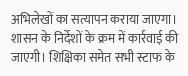अभिलेखों का सत्यापन कराया जाएगा।
शासन के निर्देशों के क्रम में कार्रवाई की जाएगी। शिक्षिका समेत सभी स्टाफ के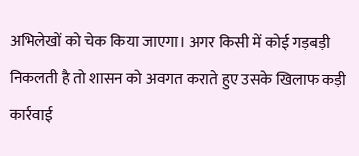अभिलेखों को चेक किया जाएगा। अगर किसी में कोई गड़बड़ी निकलती है तो शासन को अवगत कराते हुए उसके खिलाफ कड़ी कार्रवाई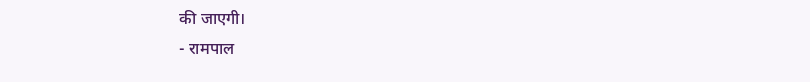की जाएगी।
- रामपाल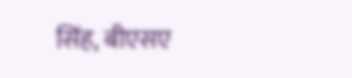सिंह, बीएसए